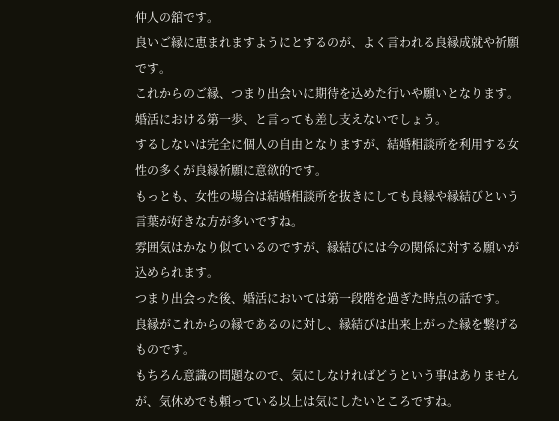仲人の舘です。
良いご縁に恵まれますようにとするのが、よく言われる良縁成就や祈願です。
これからのご縁、つまり出会いに期待を込めた行いや願いとなります。
婚活における第一歩、と言っても差し支えないでしょう。
するしないは完全に個人の自由となりますが、結婚相談所を利用する女性の多くが良縁祈願に意欲的です。
もっとも、女性の場合は結婚相談所を抜きにしても良縁や縁結びという言葉が好きな方が多いですね。
雰囲気はかなり似ているのですが、縁結びには今の関係に対する願いが込められます。
つまり出会った後、婚活においては第一段階を過ぎた時点の話です。
良縁がこれからの縁であるのに対し、縁結びは出来上がった縁を繋げるものです。
もちろん意識の問題なので、気にしなければどうという事はありませんが、気休めでも頼っている以上は気にしたいところですね。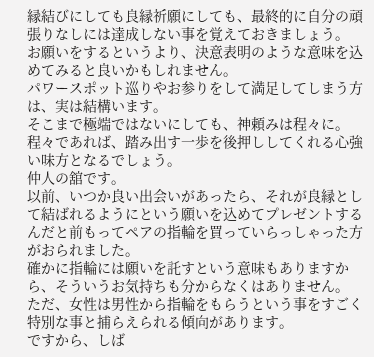縁結びにしても良縁祈願にしても、最終的に自分の頑張りなしには達成しない事を覚えておきましょう。
お願いをするというより、決意表明のような意味を込めてみると良いかもしれません。
パワースポット巡りやお参りをして満足してしまう方は、実は結構います。
そこまで極端ではないにしても、神頼みは程々に。
程々であれば、踏み出す一歩を後押ししてくれる心強い味方となるでしょう。
仲人の舘です。
以前、いつか良い出会いがあったら、それが良縁として結ばれるようにという願いを込めてプレゼントするんだと前もってペアの指輪を買っていらっしゃった方がおられました。
確かに指輪には願いを託すという意味もありますから、そういうお気持ちも分からなくはありません。
ただ、女性は男性から指輪をもらうという事をすごく特別な事と捕らえられる傾向があります。
ですから、しば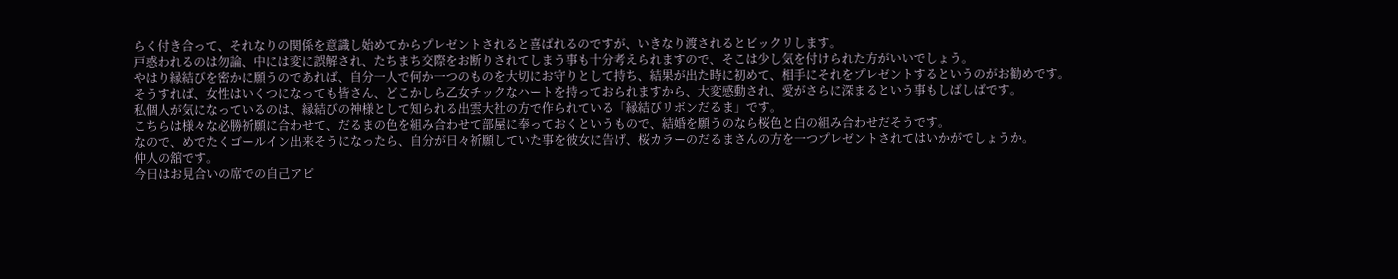らく付き合って、それなりの関係を意識し始めてからプレゼントされると喜ばれるのですが、いきなり渡されるとビックリします。
戸惑われるのは勿論、中には変に誤解され、たちまち交際をお断りされてしまう事も十分考えられますので、そこは少し気を付けられた方がいいでしょう。
やはり縁結びを密かに願うのであれば、自分一人で何か一つのものを大切にお守りとして持ち、結果が出た時に初めて、相手にそれをプレゼントするというのがお勧めです。
そうすれば、女性はいくつになっても皆さん、どこかしら乙女チックなハートを持っておられますから、大変感動され、愛がさらに深まるという事もしばしばです。
私個人が気になっているのは、縁結びの神様として知られる出雲大社の方で作られている「縁結びリボンだるま」です。
こちらは様々な必勝祈願に合わせて、だるまの色を組み合わせて部屋に奉っておくというもので、結婚を願うのなら桜色と白の組み合わせだそうです。
なので、めでたくゴールイン出来そうになったら、自分が日々祈願していた事を彼女に告げ、桜カラーのだるまさんの方を一つプレゼントされてはいかがでしょうか。
仲人の舘です。
今日はお見合いの席での自己アピ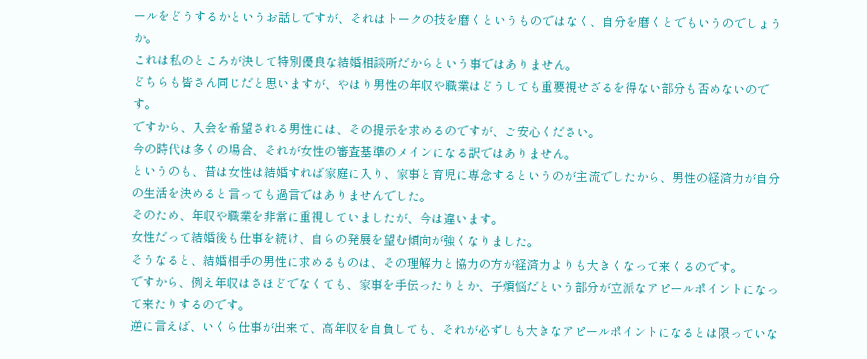ールをどうするかというお話しですが、それはトークの技を磨くというものではなく、自分を磨くとでもいうのでしょうか。
これは私のところが決して特別優良な結婚相談所だからという事ではありません。
どちらも皆さん同じだと思いますが、やはり男性の年収や職業はどうしても重要視せざるを得ない部分も否めないのです。
ですから、入会を希望される男性には、その提示を求めるのですが、ご安心ください。
今の時代は多くの場合、それが女性の審査基準のメインになる訳ではありません。
というのも、昔は女性は結婚すれば家庭に入り、家事と育児に専念するというのが主流でしたから、男性の経済力が自分の生活を決めると言っても過言ではありませんでした。
そのため、年収や職業を非常に重視していましたが、今は違います。
女性だって結婚後も仕事を続け、自らの発展を望む傾向が強くなりました。
そうなると、結婚相手の男性に求めるものは、その理解力と協力の方が経済力よりも大きくなって来くるのです。
ですから、例え年収はさほどでなくても、家事を手伝ったりとか、子煩悩だという部分が立派なアピールポイントになって来たりするのです。
逆に言えば、いくら仕事が出来て、高年収を自負しても、それが必ずしも大きなアピールポイントになるとは限っていな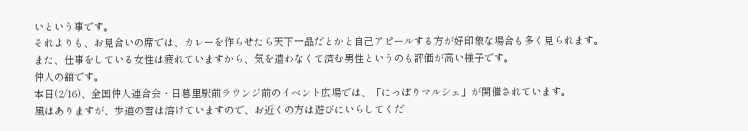いという事です。
それよりも、お見合いの席では、カレーを作らせたら天下一品だとかと自己アピールする方が好印象な場合も多く見られます。
また、仕事をしている女性は疲れていますから、気を遣わなくて済む男性というのも評価が高い様子です。
仲人の舘です。
本日(2/16)、全国仲人連合会・日暮里駅前ラウンジ前のイベント広場では、「にっぽりマルシェ」が開催されています。
風はありますが、歩道の雪は溶けていますので、お近くの方は遊びにいらしてくだ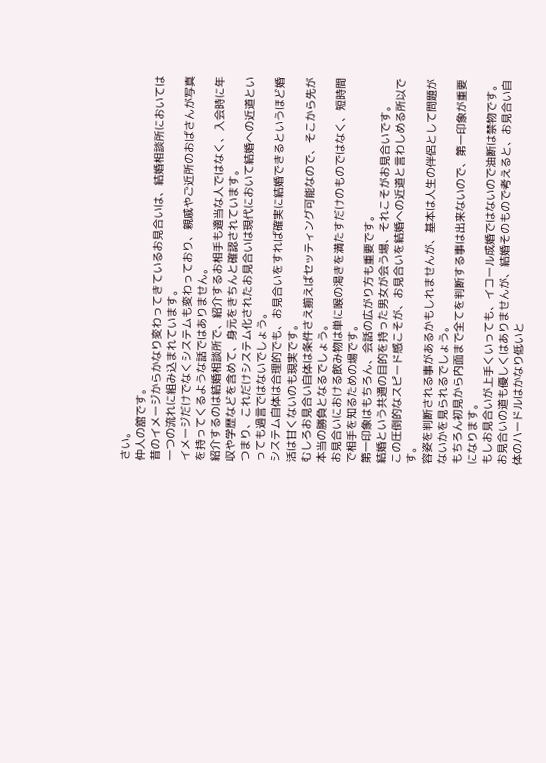さい。
仲人の舘です。
昔のイメージからかなり変わってきているお見合いは、結婚相談所においては一つの流れに組み込まれています。
イメージだけでなくシステムも変わっており、親戚やご近所のおばさんが写真を持ってくるような話ではありません。
紹介するのは結婚相談所で、紹介するお相手も適当な人ではなく、入会時に年収や学歴などを含めて、身元をきちんと確認されています。
つまり、これだけシステム化されたお見合いは現代において結婚への近道といっても過言ではないでしょう。
システム自体は合理的でも、お見合いをすれば確実に結婚できるというほど婚活は甘くないのも現実です。
むしろお見合い自体は条件さえ揃えばセッティング可能なので、そこから先が本当の勝負となるでしょう。
お見合いにおける飲み物は単に喉の渇きを満たすだけのものではなく、短時間で相手を知るための場です。
第一印象はもちろん、会話の広がり方も重要です。
結婚という共通の目的を持った男女が会う場、それこそがお見合いです。
この圧倒的なスピード感こそが、お見合いを結婚への近道と言わしめる所以です。
容姿を判断される事があるかもしれませんが、基本は人生の伴侶として問題がないかを見られるでしょう。
もちろん初見から内面まで全てを判断する事は出来ないので、第一印象が重要になります。
もしお見合いが上手くいっても、イコール成婚ではないので油断は禁物です。
お見合いの道も優しくはありませんが、結婚そのもので考えると、お見合い自体のハードルはかなり低いと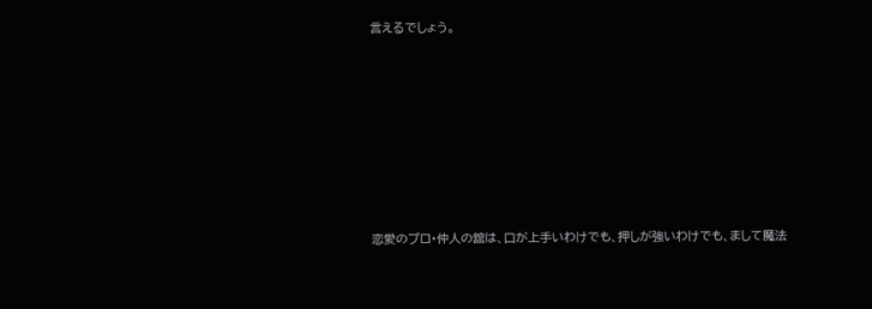言えるでしょう。









恋愛のプロ・仲人の舘は、口が上手いわけでも、押しが強いわけでも、まして魔法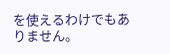を使えるわけでもありません。